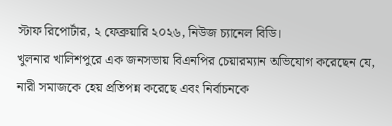স্টাফ রিপোর্টার, ২ ফেব্রুয়ারি ২০২৬, নিউজ চ্যানেল বিডি।
খুলনার খালিশপুরে এক জনসভায় বিএনপির চেয়ারম্যান অভিযোগ করেছেন যে, নারী সমাজকে হেয় প্রতিপন্ন করেছে এবং নির্বাচনকে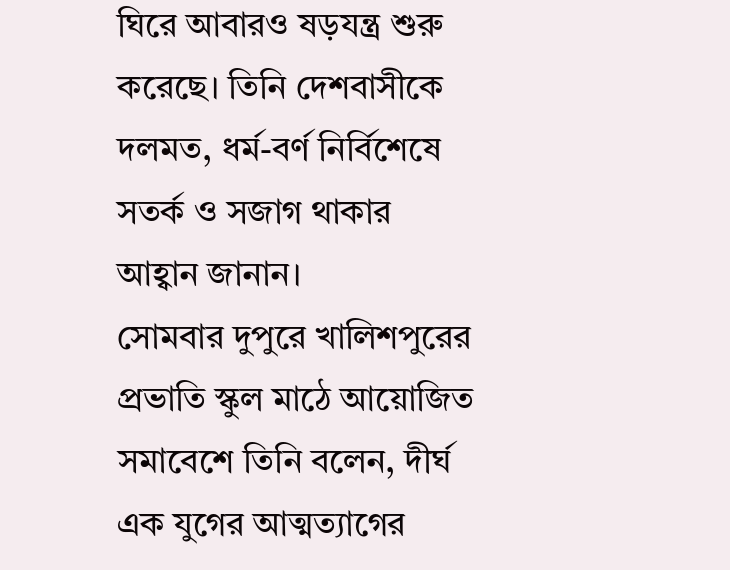ঘিরে আবারও ষড়যন্ত্র শুরু করেছে। তিনি দেশবাসীকে দলমত, ধর্ম-বর্ণ নির্বিশেষে সতর্ক ও সজাগ থাকার আহ্বান জানান।
সোমবার দুপুরে খালিশপুরের প্রভাতি স্কুল মাঠে আয়োজিত সমাবেশে তিনি বলেন, দীর্ঘ এক যুগের আত্মত্যাগের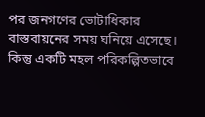পর জনগণের ভোটাধিকার বাস্তবায়নের সময় ঘনিয়ে এসেছে। কিন্তু একটি মহল পরিকল্পিতভাবে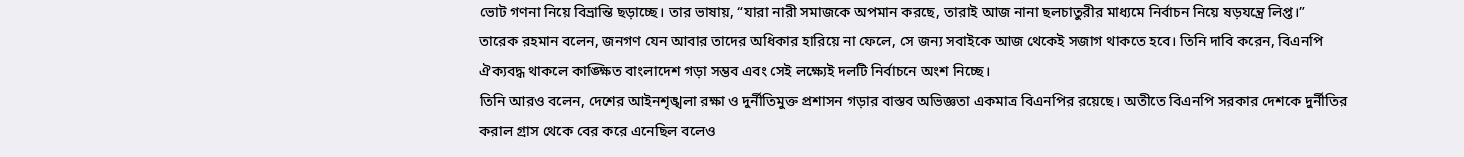ভোট গণনা নিয়ে বিভ্রান্তি ছড়াচ্ছে। তার ভাষায়, “যারা নারী সমাজকে অপমান করছে, তারাই আজ নানা ছলচাতুরীর মাধ্যমে নির্বাচন নিয়ে ষড়যন্ত্রে লিপ্ত।”
তারেক রহমান বলেন, জনগণ যেন আবার তাদের অধিকার হারিয়ে না ফেলে, সে জন্য সবাইকে আজ থেকেই সজাগ থাকতে হবে। তিনি দাবি করেন, বিএনপি ঐক্যবদ্ধ থাকলে কাঙ্ক্ষিত বাংলাদেশ গড়া সম্ভব এবং সেই লক্ষ্যেই দলটি নির্বাচনে অংশ নিচ্ছে।
তিনি আরও বলেন, দেশের আইনশৃঙ্খলা রক্ষা ও দুর্নীতিমুক্ত প্রশাসন গড়ার বাস্তব অভিজ্ঞতা একমাত্র বিএনপির রয়েছে। অতীতে বিএনপি সরকার দেশকে দুর্নীতির করাল গ্রাস থেকে বের করে এনেছিল বলেও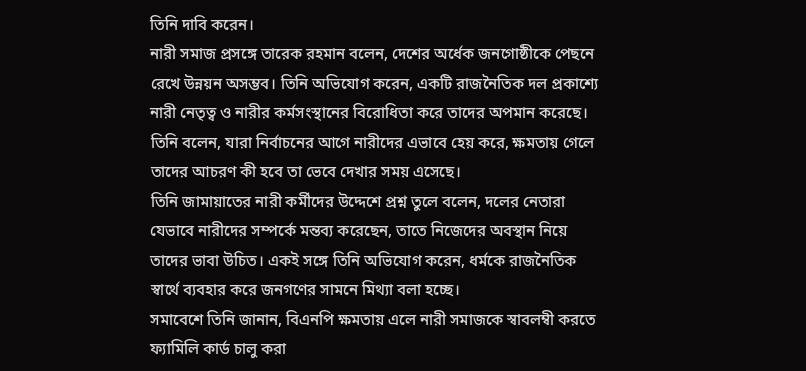তিনি দাবি করেন।
নারী সমাজ প্রসঙ্গে তারেক রহমান বলেন, দেশের অর্ধেক জনগোষ্ঠীকে পেছনে রেখে উন্নয়ন অসম্ভব। তিনি অভিযোগ করেন, একটি রাজনৈতিক দল প্রকাশ্যে নারী নেতৃত্ব ও নারীর কর্মসংস্থানের বিরোধিতা করে তাদের অপমান করেছে। তিনি বলেন, যারা নির্বাচনের আগে নারীদের এভাবে হেয় করে, ক্ষমতায় গেলে তাদের আচরণ কী হবে তা ভেবে দেখার সময় এসেছে।
তিনি জামায়াতের নারী কর্মীদের উদ্দেশে প্রশ্ন তুলে বলেন, দলের নেতারা যেভাবে নারীদের সম্পর্কে মন্তব্য করেছেন, তাতে নিজেদের অবস্থান নিয়ে তাদের ভাবা উচিত। একই সঙ্গে তিনি অভিযোগ করেন, ধর্মকে রাজনৈতিক স্বার্থে ব্যবহার করে জনগণের সামনে মিথ্যা বলা হচ্ছে।
সমাবেশে তিনি জানান, বিএনপি ক্ষমতায় এলে নারী সমাজকে স্বাবলম্বী করতে ফ্যামিলি কার্ড চালু করা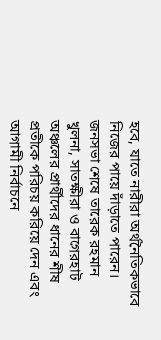হবে, যাতে নারীরা অর্থনৈতিকভাবে নিজের পায়ে দাঁড়াতে পারেন।
জনসভা শেষে তারেক রহমান খুলনা, সাতক্ষীরা ও বাগেরহাট অঞ্চলের প্রার্থীদের ধানের শীষ প্রতীকে পরিচয় করিয়ে দেন এবং আগামী নির্বাচনে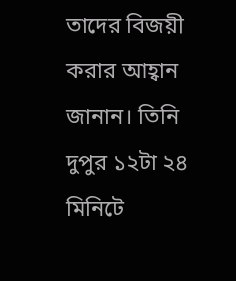তাদের বিজয়ী করার আহ্বান জানান। তিনি দুপুর ১২টা ২৪ মিনিটে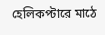হেলিকপ্টারে মাঠে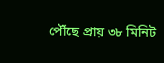পৌঁছে প্রায় ৩৮ মিনিট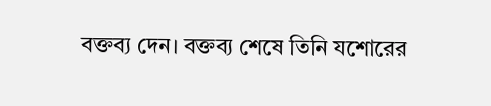বক্তব্য দেন। বক্তব্য শেষে তিনি যশোরের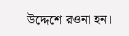উদ্দেশে রওনা হন।